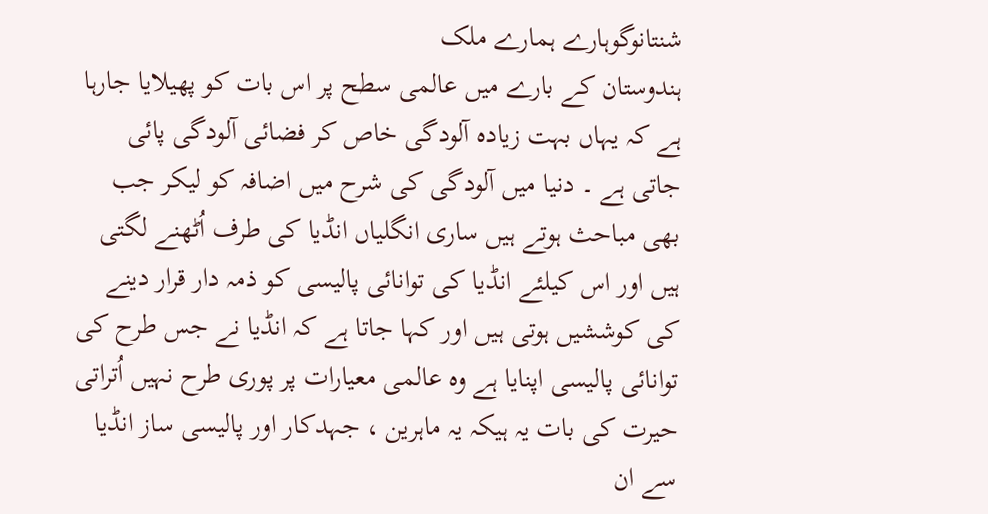شنتانوگوہارے ہمارے ملک
ہندوستان کے بارے میں عالمی سطح پر اس بات کو پھیلایا جارہا ہے کہ یہاں بہت زیادہ آلودگی خاص کر فضائی آلودگی پائی جاتی ہے ۔ دنیا میں آلودگی کی شرح میں اضافہ کو لیکر جب بھی مباحث ہوتے ہیں ساری انگلیاں انڈیا کی طرف اُٹھنے لگتی ہیں اور اس کیلئے انڈیا کی توانائی پالیسی کو ذمہ دار قرار دینے کی کوششیں ہوتی ہیں اور کہا جاتا ہے کہ انڈیا نے جس طرح کی توانائی پالیسی اپنایا ہے وہ عالمی معیارات پر پوری طرح نہیں اُتراتی حیرت کی بات یہ ہیکہ یہ ماہرین ، جہدکار اور پالیسی ساز انڈیا سے ان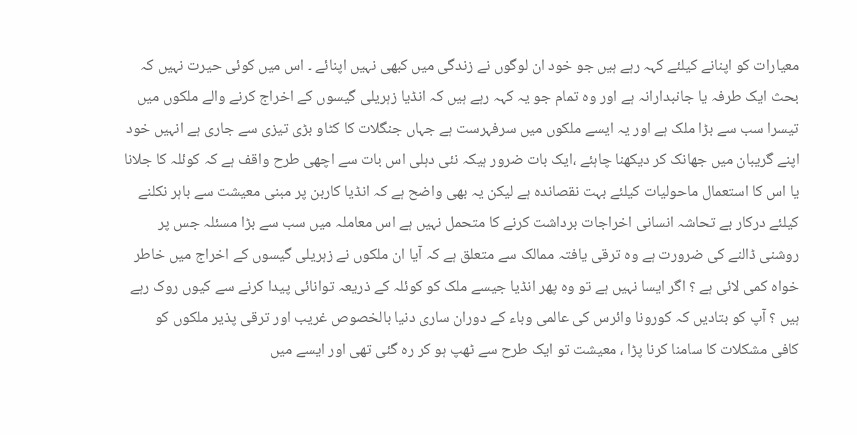معیارات کو اپنانے کیلئے کہہ رہے ہیں جو خود ان لوگوں نے زندگی میں کبھی نہیں اپنائے ۔ اس میں کوئی حیرت نہیں کہ بحث ایک طرفہ یا جانبدارانہ ہے اور وہ تمام جو یہ کہہ رہے ہیں کہ انڈیا زہریلی گیسوں کے اخراج کرنے والے ملکوں میں تیسرا سب سے بڑا ملک ہے اور یہ ایسے ملکوں میں سرفہرست ہے جہاں جنگلات کا کٹاو بڑی تیزی سے جاری ہے انہیں خود اپنے گریبان میں جھانک کر دیکھنا چاہئے ،ایک بات ضرور ہیکہ نئی دہلی اس بات سے اچھی طرح واقف ہے کہ کوئلہ کا جلانا یا اس کا استعمال ماحولیات کیلئے بہت نقصاندہ ہے لیکن یہ بھی واضح ہے کہ انڈیا کاربن پر مبنی معیشت سے باہر نکلنے کیلئے درکار بے تحاشہ انسانی اخراجات برداشت کرنے کا متحمل نہیں ہے اس معاملہ میں سب سے بڑا مسئلہ جس پر روشنی ڈالنے کی ضرورت ہے وہ ترقی یافتہ ممالک سے متعلق ہے کہ آیا ان ملکوں نے زہریلی گیسوں کے اخراج میں خاطر خواہ کمی لائی ہے ؟ اگر ایسا نہیں ہے تو وہ پھر انڈیا جیسے ملک کو کوئلہ کے ذریعہ توانائی پیدا کرنے سے کیوں روک رہے ہیں ؟ آپ کو بتادیں کہ کورونا وائرس کی عالمی وباء کے دوران ساری دنیا بالخصوص غریب اور ترقی پذیر ملکوں کو کافی مشکلات کا سامنا کرنا پڑا ، معیشت تو ایک طرح سے ٹھپ ہو کر رہ گئی تھی اور ایسے میں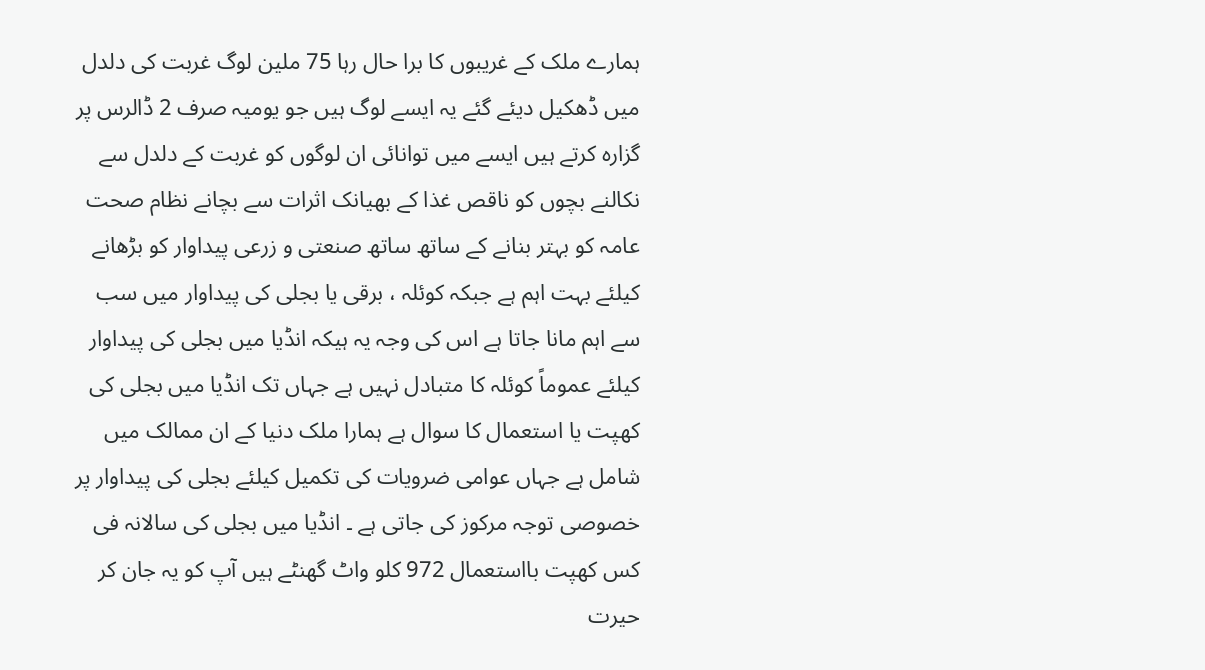ہمارے ملک کے غریبوں کا برا حال رہا 75 ملین لوگ غربت کی دلدل میں ڈھکیل دیئے گئے یہ ایسے لوگ ہیں جو یومیہ صرف 2 ڈالرس پر گزارہ کرتے ہیں ایسے میں توانائی ان لوگوں کو غربت کے دلدل سے نکالنے بچوں کو ناقص غذا کے بھیانک اثرات سے بچانے نظام صحت عامہ کو بہتر بنانے کے ساتھ ساتھ صنعتی و زرعی پیداوار کو بڑھانے کیلئے بہت اہم ہے جبکہ کوئلہ ، برقی یا بجلی کی پیداوار میں سب سے اہم مانا جاتا ہے اس کی وجہ یہ ہیکہ انڈیا میں بجلی کی پیداوار کیلئے عموماً کوئلہ کا متبادل نہیں ہے جہاں تک انڈیا میں بجلی کی کھپت یا استعمال کا سوال ہے ہمارا ملک دنیا کے ان ممالک میں شامل ہے جہاں عوامی ضرویات کی تکمیل کیلئے بجلی کی پیداوار پر خصوصی توجہ مرکوز کی جاتی ہے ۔ انڈیا میں بجلی کی سالانہ فی کس کھپت بااستعمال 972 کلو واٹ گھنٹے ہیں آپ کو یہ جان کر حیرت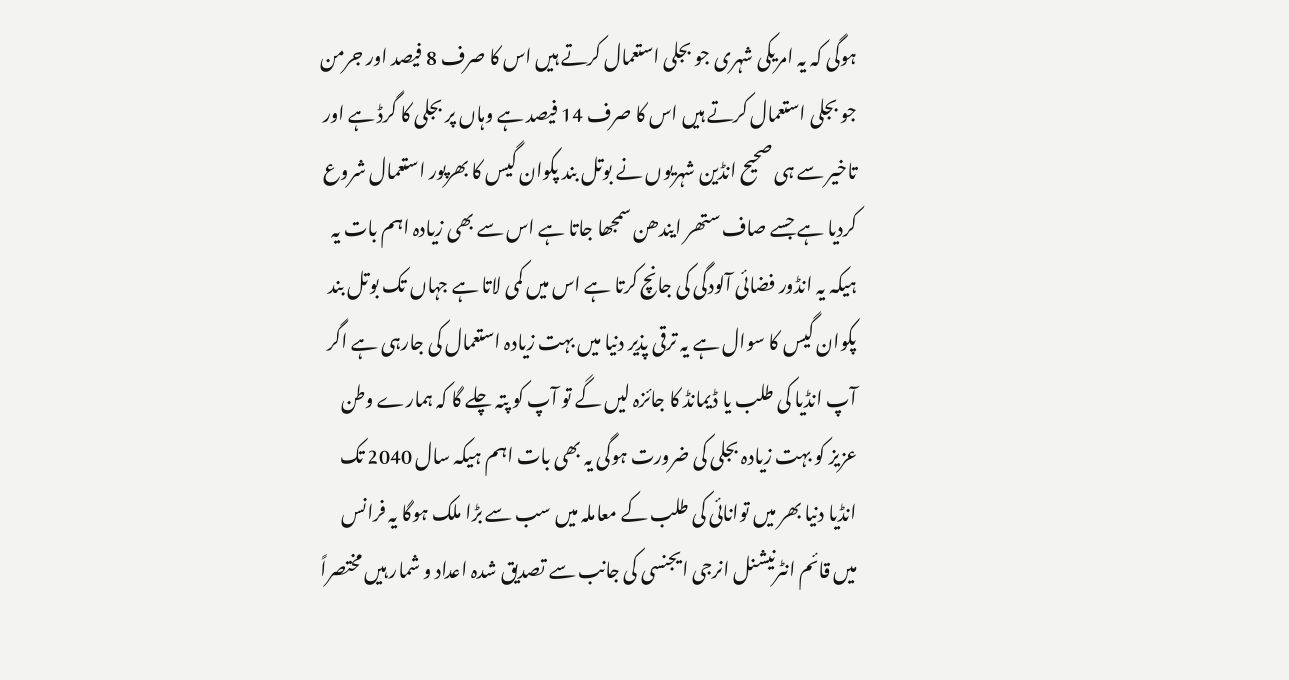ہوگی کہ یہ امریکی شہری جو بجلی استعمال کرتے ہیں اس کا صرف 8 فیصد اور جرمن جو بجلی استعمال کرتے ہیں اس کا صرف 14 فیصد ہے وہاں پر بجلی کا گرڈ ہے اور تاخیر سے ہی صحیح انڈین شہریوں نے بوتل بند پکوان گیس کا بھرپور استعمال شروع کردیا ہے جسے صاف ستھر ایندھن سمجھا جاتا ہے اس سے بھی زیادہ اہم بات یہ ہیکہ یہ انڈور فضائی آلودگی کی جانچ کرتا ہے اس میں کمی لاتا ہے جہاں تک بوتل بند پکوان گیس کا سوال ہے یہ ترقی پذیر دنیا میں بہت زیادہ استعمال کی جارہی ہے اگر آپ انڈیا کی طلب یا ڈیمانڈ کا جائزہ لیں گے تو آپ کو پتہ چلے گا کہ ہمارے وطن عزیز کو بہت زیادہ بجلی کی ضرورت ہوگی یہ بھی بات اہم ہیکہ سال 2040 تک انڈیا دنیا بھر میں توانائی کی طلب کے معاملہ میں سب سے بڑا ملک ہوگا یہ فرانس میں قائم انٹرنیشنل انرجی ایجنسی کی جانب سے تصدیق شدہ اعداد و شمار ہیں مختصراً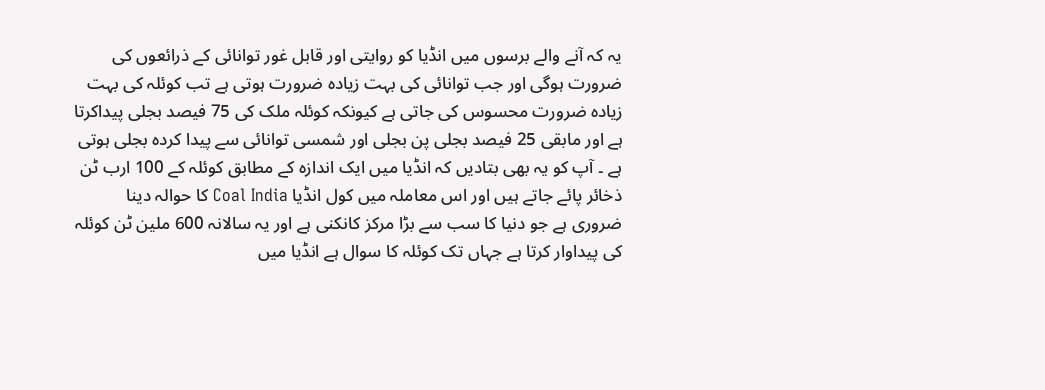یہ کہ آنے والے برسوں میں انڈیا کو روایتی اور قابل غور توانائی کے ذرائعوں کی ضرورت ہوگی اور جب توانائی کی بہت زیادہ ضرورت ہوتی ہے تب کوئلہ کی بہت زیادہ ضرورت محسوس کی جاتی ہے کیونکہ کوئلہ ملک کی 75 فیصد بجلی پیداکرتا ہے اور مابقی 25 فیصد بجلی پن بجلی اور شمسی توانائی سے پیدا کردہ بجلی ہوتی ہے ۔ آپ کو یہ بھی بتادیں کہ انڈیا میں ایک اندازہ کے مطابق کوئلہ کے 100 ارب ٹن ذخائر پائے جاتے ہیں اور اس معاملہ میں کول انڈیا Coal India کا حوالہ دینا ضروری ہے جو دنیا کا سب سے بڑا مرکز کانکنی ہے اور یہ سالانہ 600 ملین ٹن کوئلہ کی پیداوار کرتا ہے جہاں تک کوئلہ کا سوال ہے انڈیا میں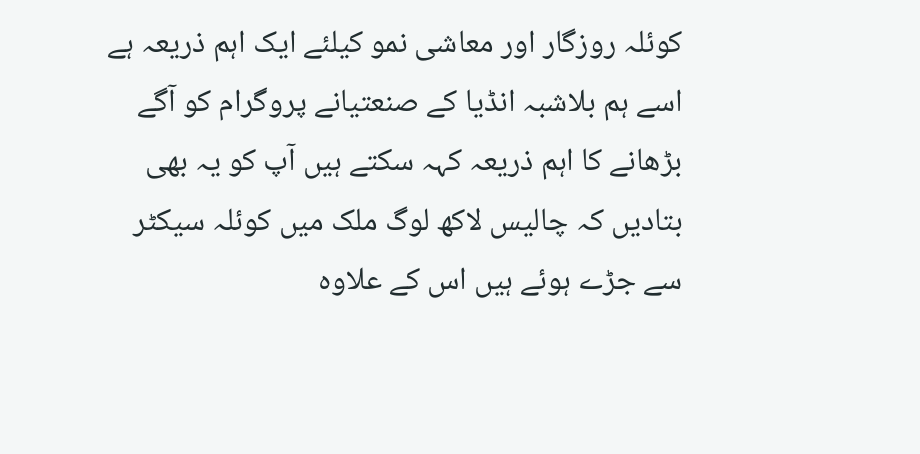کوئلہ روزگار اور معاشی نمو کیلئے ایک اہم ذریعہ ہے اسے ہم بلاشبہ انڈیا کے صنعتیانے پروگرام کو آگے بڑھانے کا اہم ذریعہ کہہ سکتے ہیں آپ کو یہ بھی بتادیں کہ چالیس لاکھ لوگ ملک میں کوئلہ سیکٹر سے جڑے ہوئے ہیں اس کے علاوہ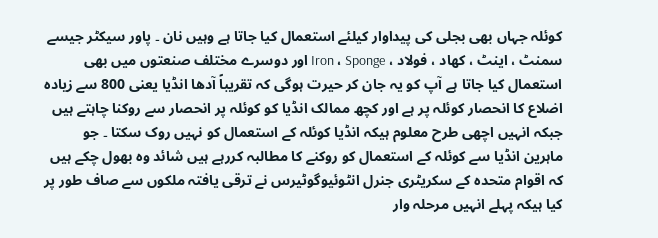کوئلہ جہاں بھی بجلی کی پیداوار کیلئے استعمال کیا جاتا ہے وہیں نان ۔ پاور سیکٹر جیسے سمنٹ ، اینٹ ، کھاد ، فولاد ، Iron ، Sponge اور دوسرے مختلف صنعتوں میں بھی استعمال کیا جاتا ہے آپ کو یہ جان کر حیرت ہوگی کہ تقریباً آدھا انڈیا یعنی 800 سے زیادہ اضلاع کا انحصار کوئلہ پر ہے اور کچھ ممالک انڈیا کو کوئلہ پر انحصار سے روکنا چاہتے ہیں جبکہ انہیں اچھی طرح معلوم ہیکہ انڈیا کوئلہ کے استعمال کو نہیں روک سکتا ۔ جو ماہرین انڈیا سے کوئلہ کے استعمال کو روکنے کا مطالبہ کررہے ہیں شائد وہ بھول چکے ہیں کہ اقوام متحدہ کے سکریٹری جنرل انٹوئیوگوٹیرس نے ترقی یافتہ ملکوں سے صاف طور پر کیا ہیکہ پہلے انہیں مرحلہ وار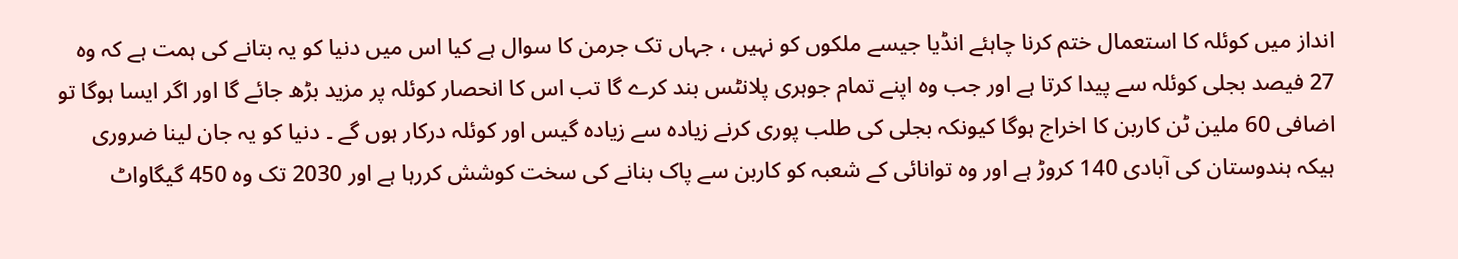انداز میں کوئلہ کا استعمال ختم کرنا چاہئے انڈیا جیسے ملکوں کو نہیں ، جہاں تک جرمن کا سوال ہے کیا اس میں دنیا کو یہ بتانے کی ہمت ہے کہ وہ 27 فیصد بجلی کوئلہ سے پیدا کرتا ہے اور جب وہ اپنے تمام جوہری پلانٹس بند کرے گا تب اس کا انحصار کوئلہ پر مزید بڑھ جائے گا اور اگر ایسا ہوگا تو اضافی 60 ملین ٹن کاربن کا اخراج ہوگا کیونکہ بجلی کی طلب پوری کرنے زیادہ سے زیادہ گیس اور کوئلہ درکار ہوں گے ۔ دنیا کو یہ جان لینا ضروری ہیکہ ہندوستان کی آبادی 140 کروڑ ہے اور وہ توانائی کے شعبہ کو کاربن سے پاک بنانے کی سخت کوشش کررہا ہے اور 2030 تک وہ 450 گیگاواٹ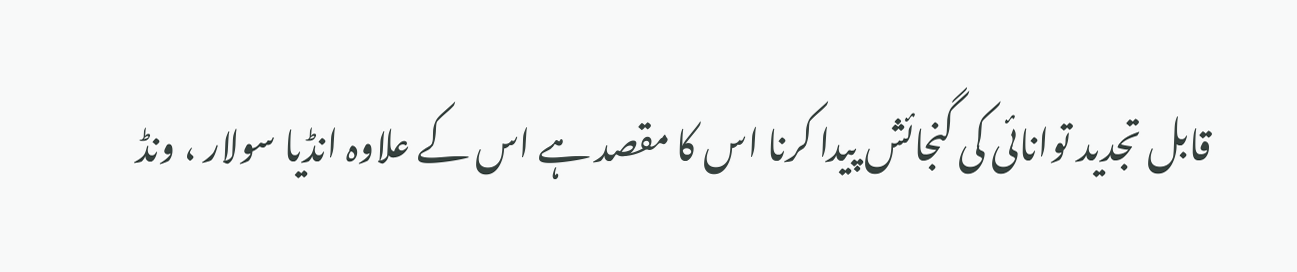قابل تجدید توانائی کی گنجائش پیدا کرنا اس کا مقصد ہے اس کے علاوہ انڈیا سولار ، ونڈ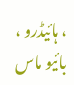، ہائیڈرو ، بائیو ماس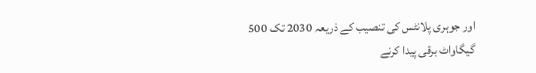اور جوہری پلانٹس کی تنصیب کے ذریعہ 2030 تک 500 گیگاواٹ برقی پیدا کرنے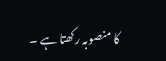کا منصوبہ رکھتا ہے ۔